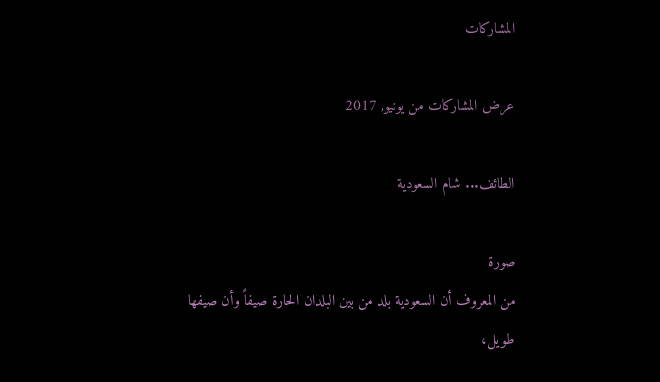المشاركات

عرض المشاركات من يونيو, 2017

الطائف... شام السعودية

صورة
من المعروف أن السعودية بلد من بين البلدان الحارة صيفاً وأن صيفها طويل،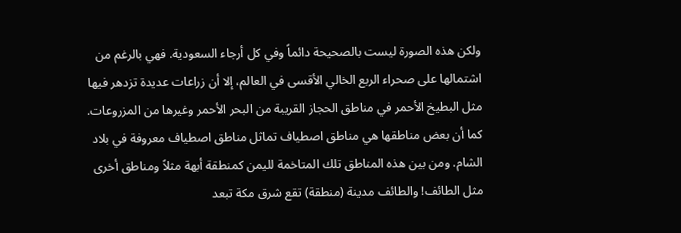ولكن هذه الصورة ليست بالصحيحة دائماً وفي كل أرجاء السعودية. فهي بالرغم من اشتمالها على صحراء الربع الخالي الأقسى في العالم، إلا أن زراعات عديدة تزدهر فيها مثل البطيخ الأحمر في مناطق الحجاز القريبة من البحر الأحمر وغيرها من المزروعات. كما أن بعض مناطقها هي مناطق اصطياف تماثل مناطق اصطياف معروفة في بلاد الشام. ومن بين هذه المناطق تلك المتاخمة لليمن كمنطقة أبهة مثلاً ومناطق أخرى مثل الطائف! والطائف مدينة (منطقة) تقع شرق مكة تبعد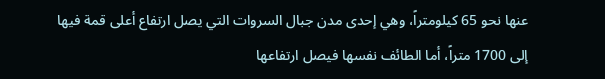عنها نحو 65 كيلومتراً، وهي إحدى مدن جبال السروات التي يصل ارتفاع أعلى قمة فيها إلى 1700 متراً، أما الطائف نفسها فيصل ارتفاعها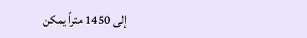إلى 1450 متراً يمكن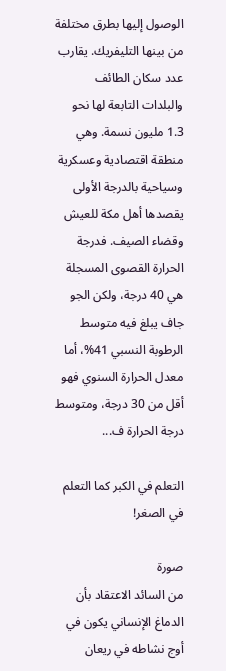الوصول إليها بطرق مختلفة من بينها التليفريك. يقارب عدد سكان الطائف والبلدات التابعة لها نحو 1.3 مليون نسمة. وهي منطقة اقتصادية وعسكرية وسياحية بالدرجة الأولى يقصدها أهل مكة للعيش وقضاء الصيف. فدرجة الحرارة القصوى المسجلة هي 40 درجة، ولكن الجو جاف يبلغ فيه متوسط الرطوبة النسبي 41%، أما معدل الحرارة السنوي فهو أقل من 30 درجة، ومتوسط درجة الحرارة ف...

التعلم في الكبر كما التعلم في الصغر!

صورة
من السائد الاعتقاد بأن الدماغ الإنساني يكون في أوج نشاطه في ريعان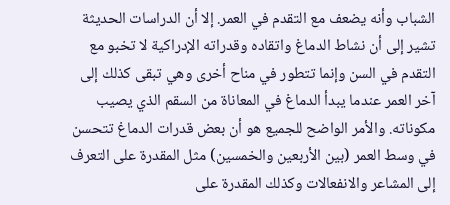الشباب وأنه يضعف مع التقدم في العمر. إلا أن الدراسات الحديثة تشير إلى أن نشاط الدماغ واتقاده وقدراته الإدراكية لا تخبو مع التقدم في السن وإنما تتطور في مناح أخرى وهي تبقى كذلك إلى آخر العمر عندما يبدأ الدماغ في المعاناة من السقم الذي يصيب مكوناته. والأمر الواضح للجميع هو أن بعض قدرات الدماغ تتحسن في وسط العمر (بين الأربعين والخمسين) مثل المقدرة على التعرف إلى المشاعر والانفعالات وكذلك المقدرة على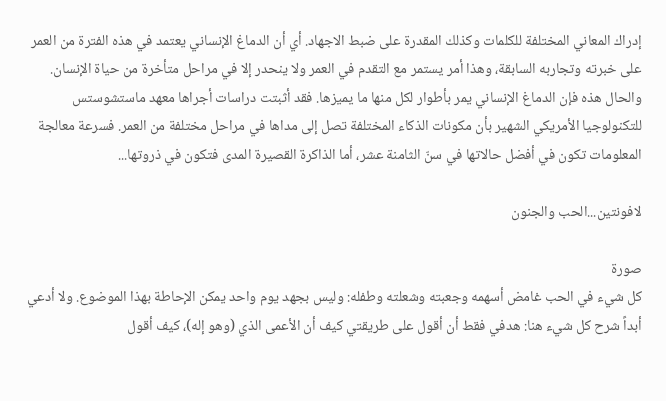إدراك المعاني المختلفة للكلمات وكذلك المقدرة على ضبط الاجهاد. أي أن الدماغ الإنساني يعتمد في هذه الفترة من العمر على خبرته وتجاربه السابقة، وهذا أمر يستمر مع التقدم في العمر ولا ينحدر إلا في مراحل متأخرة من حياة الإنسان. والحال هذه فإن الدماغ الإنساني يمر بأطوار لكل منها ما يميزها. فقد أثبتت دراسات أجراها معهد ماستشوستس للتكنولوجيا الأمريكي الشهير بأن مكونات الذكاء المختلفة تصل إلى مداها في مراحل مختلفة من العمر. فسرعة معالجة المعلومات تكون في أفضل حالاتها في سنّ الثامنة عشر، أما الذاكرة القصيرة المدى فتكون في ذروتها...

لافونتين...الحب والجنون

صورة
كل شيء في الحب غامض أسهمه وجعبته وشعلته وطفله: وليس بجهد يوم واحد يمكن الإحاطة بهذا الموضوع. ولا أدعي أبداً شرح كل شيء هنا: هدفي فقط أن أقول على طريقتي كيف أن الأعمى الذي (وهو إله)، كيف أقول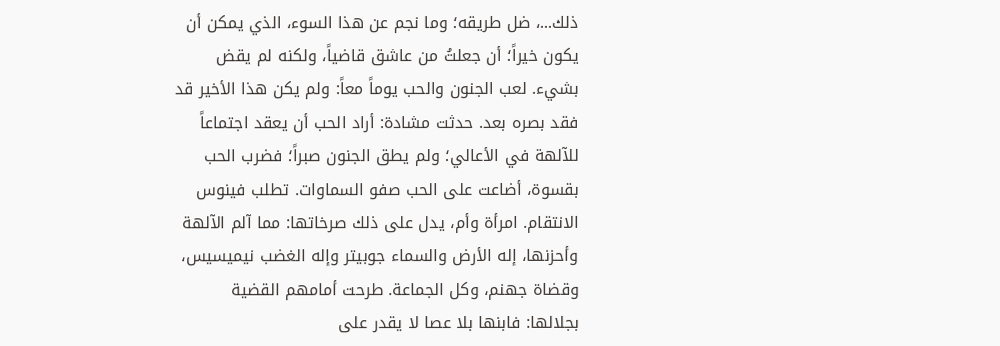ذلك...، ضل طريقه؛ وما نجم عن هذا السوء، الذي يمكن أن يكون خيراً؛ أن جعلتُ من عاشق قاضياً، ولكنه لم يقض بشيء. لعب الجنون والحب يوماً معاً: ولم يكن هذا الأخير قد فقد بصره بعد. حدثت مشادة: أراد الحب أن يعقد اجتماعاً للآلهة في الأعالي؛ ولم يطق الجنون صبراً؛ فضرب الحب بقسوة، أضاعت على الحب صفو السماوات. تطلب فينوس الانتقام. امرأة وأم، يدل على ذلك صرخاتها: مما آلم الآلهة وأحزنها، إله الأرض والسماء جوبيتر وإله الغضب نيميسيس، وقضاة جهنم، وكل الجماعة. طرحت أمامهم القضية بجلالها: فابنها بلا عصا لا يقدر على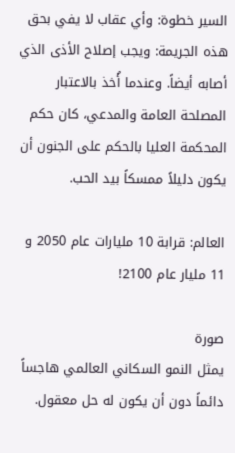السير خطوة: وأي عقاب لا يفي بحق هذه الجريمة: ويجب إصلاح الأذى الذي أصابه أيضاً. وعندما أُخذ بالاعتبار المصلحة العامة والمدعي، كان حكم المحكمة العليا بالحكم على الجنون أن يكون دليلاً ممسكاً بيد الحب.

العالم: قرابة 10 مليارات عام 2050 و 11 مليار عام 2100!

صورة
يمثل النمو السكاني العالمي هاجساً دائماً دون أن يكون له حل معقول.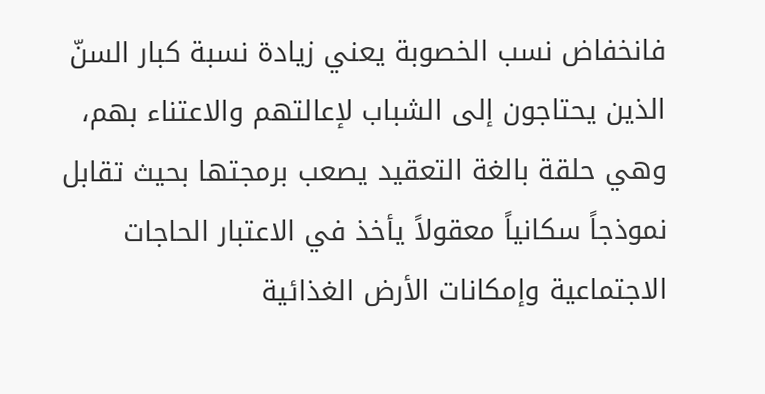فانخفاض نسب الخصوبة يعني زيادة نسبة كبار السنّ الذين يحتاجون إلى الشباب لإعالتهم والاعتناء بهم، وهي حلقة بالغة التعقيد يصعب برمجتها بحيث تقابل نموذجاً سكانياً معقولاً يأخذ في الاعتبار الحاجات الاجتماعية وإمكانات الأرض الغذائية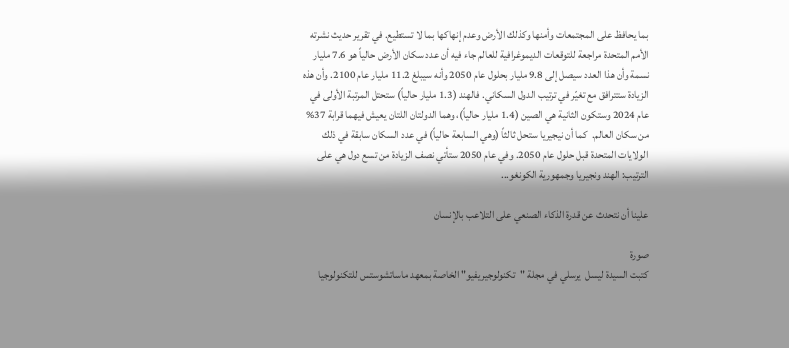بما يحافظ على المجتمعات وأمنها وكذلك الأرض وعدم إنهاكها بما لا تستطيع. في تقرير حديث نشرته الأمم المتحدة مراجعة للتوقعات الديموغرافية للعالم جاء فيه أن عدد سكان الأرض حالياً هو 7.6 مليار نسمة وأن هذا العدد سيصل إلى 9.8 مليار بحلول عام 2050 وأنه سيبلغ 11.2 مليار عام 2100. وأن هذه الزيادة ستترافق مع تغيّر في ترتيب الدول السكاني. فالهند (1.3 مليار حالياً) ستحتل المرتبة الأولى في عام 2024 وستكون الثانية هي الصين (1.4 مليار حالياً)، وهما الدولتان اللتان يعيش فيهما قرابة 37% من سكان العالم.  كما أن نيجيريا ستحل ثالثاً (وهي السابعة حالياً) في عدد السكان سابقة في ذلك الولايات المتحدة قبل حلول عام 2050. وفي عام 2050 ستأتي نصف الزيادة من تسع دول هي على الترتيب: الهند ونجيريا وجمهورية الكونغو...

علينا أن نتحدث عن قدرة الذكاء الصنعي على التلاعب بالإنسان

صورة
كتبت السيدة ليسل  يرسلي في مجلة "تكنولوجيريفيو" الخاصة بمعهد ماساتشوستس للتكنولوجيا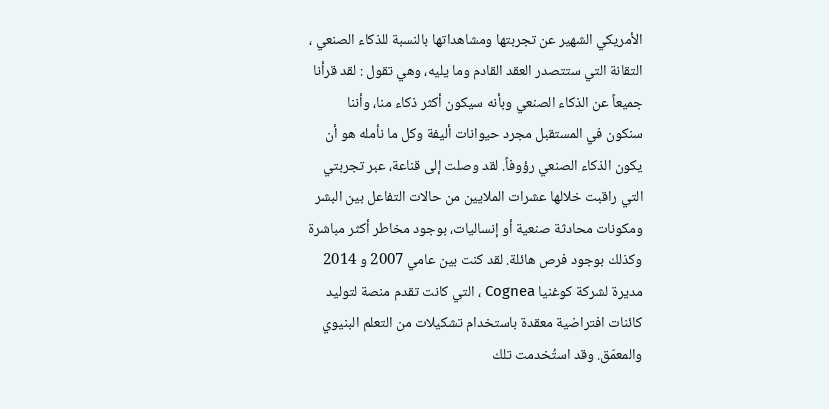الأمريكي الشهير عن تجربتها ومشاهداتها بالنسبة للذكاء الصنعي ، التقانة التي ستتصدر العقد القادم وما يليه، وهي تقول : لقد قرأنا جميعاً عن الذكاء الصنعي وبأنه سيكون أكثر ذكاء منا، وأننا سنكون في المستقبل مجرد حيوانات أليفة وكل ما نأمله هو أن يكون الذكاء الصنعي رؤوفاً. لقد وصلت إلى قناعة، عبر تجربتي التي راقبت خلالها عشرات الملايين من حالات التفاعل بين البشر ومكونات محادثة صنعية أو إنساليات، بوجود مخاطر أكثر مباشرة وكذلك بوجود فرص هائلة. لقد كنت بين عامي 2007 و 2014 مديرة لشركة كوغنيا Cognea ، التي كانت تقدم منصة لتوليد كائنات افتراضية معقدة باستخدام تشكيلات من التعلم البنيوي والمعمّق. وقد استُخدمت تلك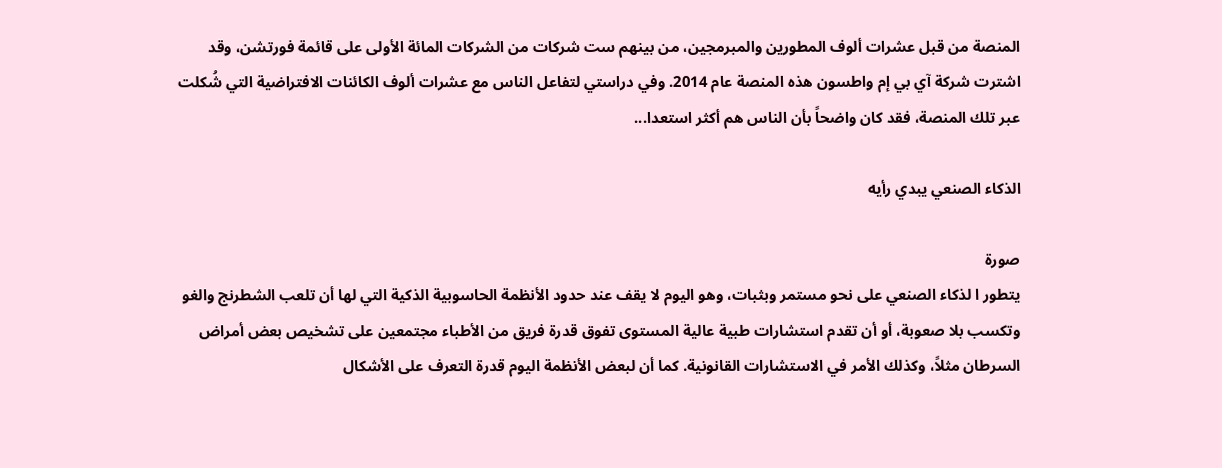المنصة من قبل عشرات ألوف المطورين والمبرمجين، من بينهم ست شركات من الشركات المائة الأولى على قائمة فورتشن، وقد اشترت شركة آي بي إم واطسون هذه المنصة عام 2014. وفي دراستي لتفاعل الناس مع عشرات ألوف الكائنات الافتراضية التي شُكلت عبر تلك المنصة، فقد كان واضحاً بأن الناس هم أكثر استعدا...

الذكاء الصنعي يبدي رأيه

صورة
يتطور ا لذكاء الصنعي على نحو مستمر وبثبات، وهو اليوم لا يقف عند حدود الأنظمة الحاسوبية الذكية التي لها أن تلعب الشطرنج والغو وتكسب بلا صعوبة، أو أن تقدم استشارات طبية عالية المستوى تفوق قدرة فريق من الأطباء مجتمعين على تشخيص بعض أمراض السرطان مثلاً، وكذلك الأمر في الاستشارات القانونية. كما أن لبعض الأنظمة اليوم قدرة التعرف على الأشكال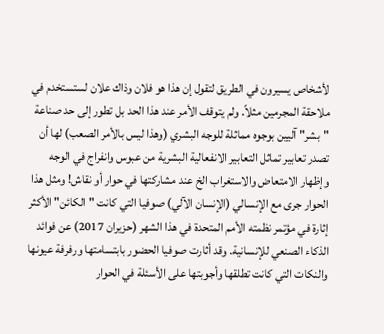لأشخاص يسيرون في الطريق لتقول إن هذا هو فلان وذاك علان لستستخدم في ملاحقة المجرمين مثلاً. ولم يتوقف الأمر عند هذا الحد بل تطور إلى حد صناعة "بشر" آليين بوجوه مماثلة للوجه البشري (وهذا ليس بالأمر الصعب) لها أن تصدر تعابير تماثل التعابير الانفعالية البشرية من عبوس وانفراج في الوجه وإظهار الامتعاض والاستغراب الخ عند مشاركتها في حوار أو نقاش! ومثل هذا الحوار جرى مع الإنسالي (الإنسان الآلي) صوفيا التي كانت "الكائن" الأكثر إثارة في مؤتمر نظمته الأمم المتحدة في هذا الشهر (حزيران 2017) عن فوائد الذكاء الصنعي للإنسانية. وقد أثارت صوفيا الحضور بابتسامتها ورفرفة عيونها والنكات التي كانت تطلقها وأجوبتها على الأسئلة في الحوار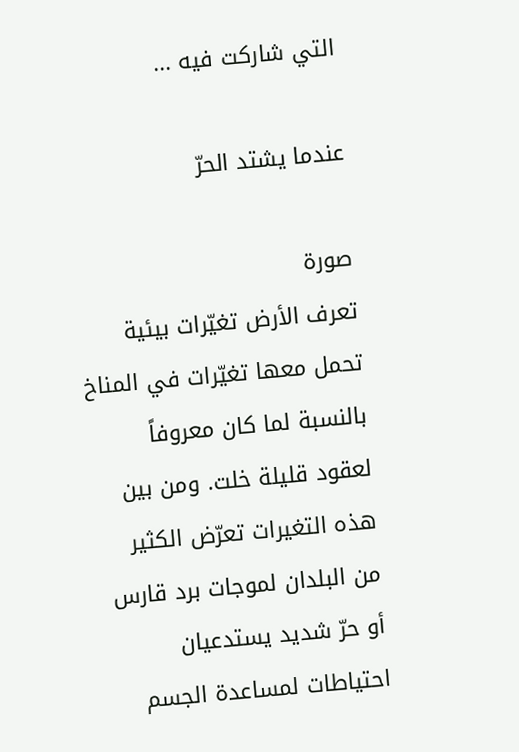التي شاركت فيه ...

عندما يشتد الحرّ

صورة
تعرف الأرض تغيّرات بيئية تحمل معها تغيّرات في المناخ بالنسبة لما كان معروفاً لعقود قليلة خلت. ومن بين هذه التغيرات تعرّض الكثير من البلدان لموجات برد قارس أو حرّ شديد يستدعيان احتياطات لمساعدة الجسم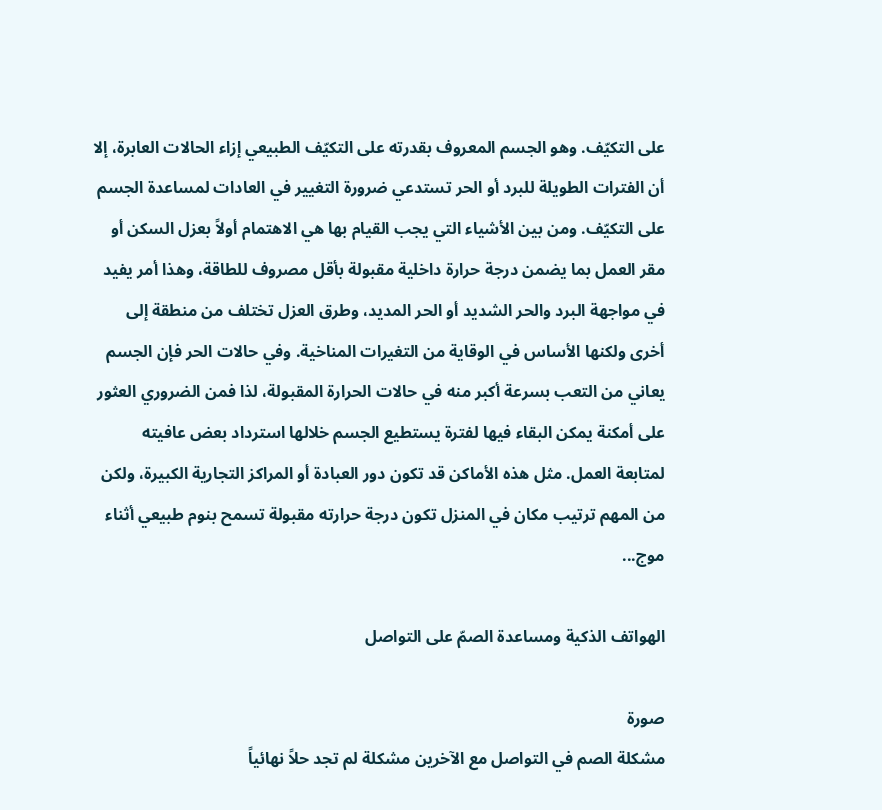على التكيّف. وهو الجسم المعروف بقدرته على التكيّف الطبيعي إزاء الحالات العابرة، إلا أن الفترات الطويلة للبرد أو الحر تستدعي ضرورة التغيير في العادات لمساعدة الجسم على التكيّف. ومن بين الأشياء التي يجب القيام بها هي الاهتمام أولاً بعزل السكن أو مقر العمل بما يضمن درجة حرارة داخلية مقبولة بأقل مصروف للطاقة، وهذا أمر يفيد في مواجهة البرد والحر الشديد أو الحر المديد، وطرق العزل تختلف من منطقة إلى أخرى ولكنها الأساس في الوقاية من التغيرات المناخية. وفي حالات الحر فإن الجسم يعاني من التعب بسرعة أكبر منه في حالات الحرارة المقبولة، لذا فمن الضروري العثور على أمكنة يمكن البقاء فيها لفترة يستطيع الجسم خلالها استرداد بعض عافيته لمتابعة العمل. مثل هذه الأماكن قد تكون دور العبادة أو المراكز التجارية الكبيرة، ولكن من المهم ترتيب مكان في المنزل تكون درجة حرارته مقبولة تسمح بنوم طبيعي أثناء موج...

الهواتف الذكية ومساعدة الصمّ على التواصل

صورة
مشكلة الصم في التواصل مع الآخرين مشكلة لم تجد حلاً نهائياً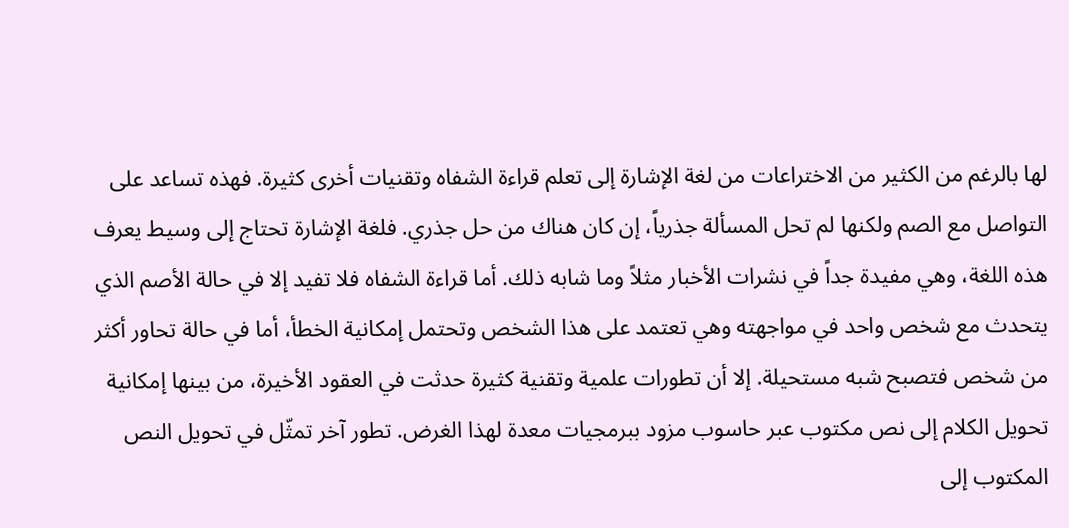لها بالرغم من الكثير من الاختراعات من لغة الإشارة إلى تعلم قراءة الشفاه وتقنيات أخرى كثيرة. فهذه تساعد على التواصل مع الصم ولكنها لم تحل المسألة جذرياً، إن كان هناك من حل جذري. فلغة الإشارة تحتاج إلى وسيط يعرف هذه اللغة، وهي مفيدة جداً في نشرات الأخبار مثلاً وما شابه ذلك. أما قراءة الشفاه فلا تفيد إلا في حالة الأصم الذي يتحدث مع شخص واحد في مواجهته وهي تعتمد على هذا الشخص وتحتمل إمكانية الخطأ، أما في حالة تحاور أكثر من شخص فتصبح شبه مستحيلة. إلا أن تطورات علمية وتقنية كثيرة حدثت في العقود الأخيرة، من بينها إمكانية تحويل الكلام إلى نص مكتوب عبر حاسوب مزود ببرمجيات معدة لهذا الغرض. تطور آخر تمثّل في تحويل النص المكتوب إلى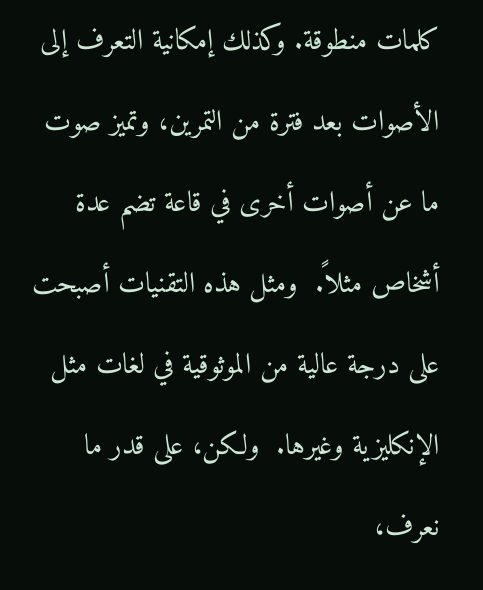كلمات منطوقة. وكذلك إمكانية التعرف إلى الأصوات بعد فترة من التمرين، وتميز صوت ما عن أصوات أخرى في قاعة تضم عدة أشخاص مثلاً.  ومثل هذه التقنيات أصبحت على درجة عالية من الموثوقية في لغات مثل الإنكليزية وغيرها.  ولكن، على قدر ما نعرف،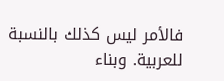فالأمر ليس كذلك بالنسبة للعربية. وبناء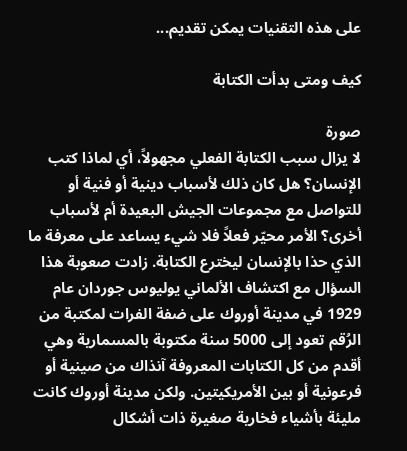على هذه التقنيات يمكن تقديم...

كيف ومتى بدأت الكتابة

صورة
لا يزال سبب الكتابة الفعلي مجهولاً، أي لماذا كتب الإنسان؟ هل كان ذلك لأسباب دينية أو فنية أو للتواصل مع مجموعات الجيش البعيدة أم لأسباب أخرى؟ الأمر محيّر فعلاً فلا شيء يساعد على معرفة ما الذي حذا بالإنسان ليخترع الكتابة. زادت صعوبة هذا السؤال مع اكتشاف الألماني يوليوس جوردان عام 1929 في مدينة أوروك على ضفة الفرات لمكتبة من الرُقم تعود إلى 5000 سنة مكتوبة بالمسمارية وهي أقدم من كل الكتابات المعروفة آنذاك من صينية أو فرعونية أو بين الأمريكيتين. ولكن مدينة أوروك كانت مليئة بأشياء فخارية صغيرة ذات أشكال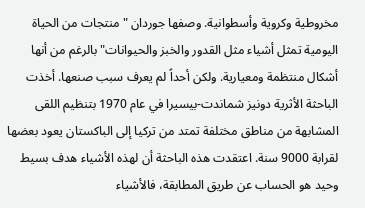مخروطية وكروية وأسطوانية. وصفها جوردان "منتجات من الحياة اليومية تمثل أشياء مثل القدور والخبز والحيوانات" بالرغم من أنها أشكال منتظمة ومعيارية. ولكن أحداً لم يعرف سبب صنعها. أخذت الباحثة الأثرية دونيز شماندت-بيسيرا في عام 1970 بتنظيم اللقى المشابهة من مناطق مختلفة تمتد من تركيا إلى الباكستان يعود بعضها لقرابة 9000 سنة. اعتقدت هذه الباحثة أن لهذه الأشياء هدف بسيط وحيد هو الحساب عن طريق المطابقة، فالأشياء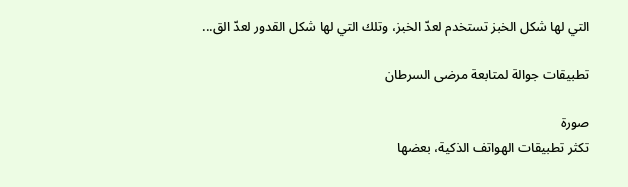التي لها شكل الخبز تستخدم لعدّ الخبز، وتلك التي لها شكل القدور لعدّ الق...

تطبيقات جوالة لمتابعة مرضى السرطان

صورة
تكثر تطبيقات الهواتف الذكية، بعضها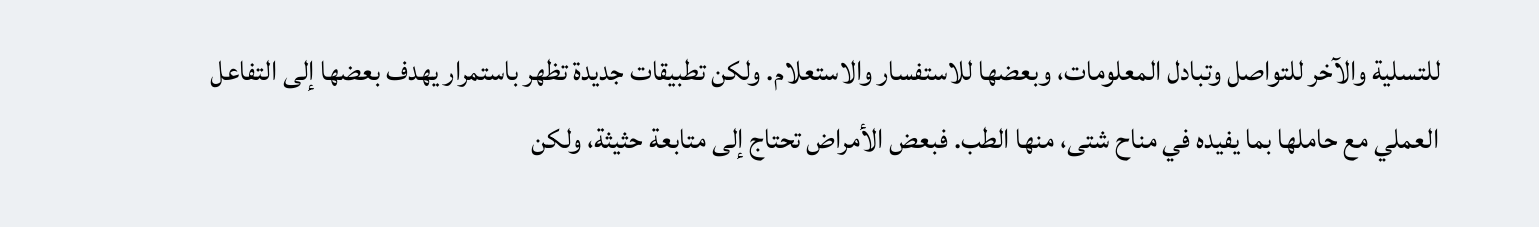للتسلية والآخر للتواصل وتبادل المعلومات، وبعضها للاستفسار والاستعلام. ولكن تطبيقات جديدة تظهر باستمرار يهدف بعضها إلى التفاعل العملي مع حاملها بما يفيده في مناح شتى، منها الطب. فبعض الأمراض تحتاج إلى متابعة حثيثة، ولكن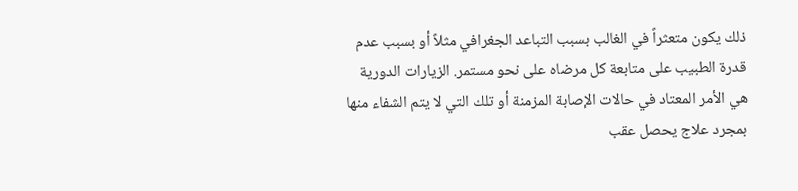ذلك يكون متعثراً في الغالب بسبب التباعد الجغرافي مثلاً أو بسبب عدم قدرة الطبيب على متابعة كل مرضاه على نحو مستمر. الزيارات الدورية هي الأمر المعتاد في حالات الإصابة المزمنة أو تلك التي لا يتم الشفاء منها بمجرد علاج يحصل عقب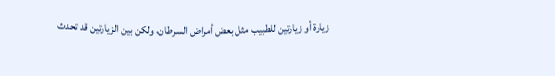زيارة أو زيارتين للطبيب مثل بعض أمراض السرطان، ولكن بين الزيارتين قد تحدث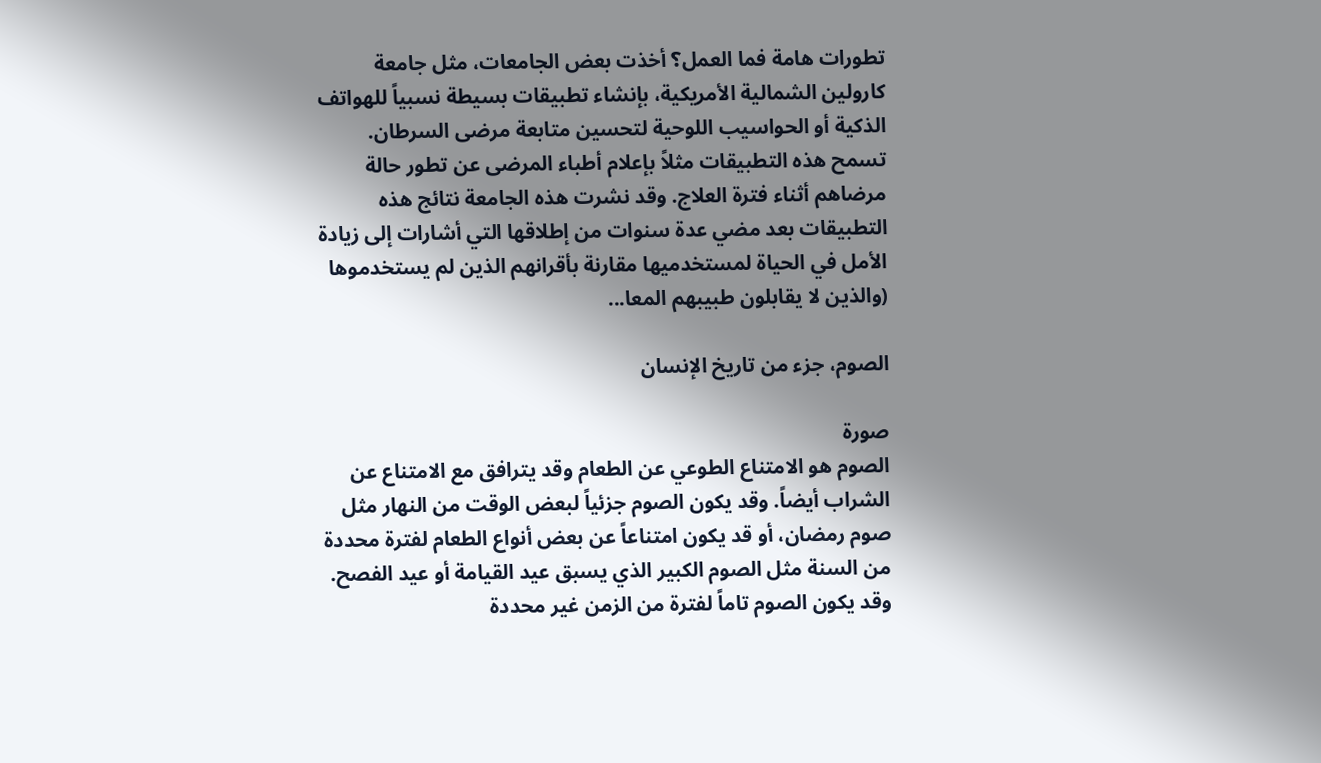تطورات هامة فما العمل؟ أخذت بعض الجامعات، مثل جامعة كارولين الشمالية الأمريكية، بإنشاء تطبيقات بسيطة نسبياً للهواتف الذكية أو الحواسيب اللوحية لتحسين متابعة مرضى السرطان. تسمح هذه التطبيقات مثلاً بإعلام أطباء المرضى عن تطور حالة مرضاهم أثناء فترة العلاج. وقد نشرت هذه الجامعة نتائج هذه التطبيقات بعد مضي عدة سنوات من إطلاقها التي أشارات إلى زيادة الأمل في الحياة لمستخدميها مقارنة بأقرانهم الذين لم يستخدموها (والذين لا يقابلون طبيبهم المعا...

الصوم، جزء من تاريخ الإنسان

صورة
الصوم هو الامتناع الطوعي عن الطعام وقد يترافق مع الامتناع عن الشراب أيضاً. وقد يكون الصوم جزئياً لبعض الوقت من النهار مثل صوم رمضان، أو قد يكون امتناعاً عن بعض أنواع الطعام لفترة محددة من السنة مثل الصوم الكبير الذي يسبق عيد القيامة أو عيد الفصح. وقد يكون الصوم تاماً لفترة من الزمن غير محددة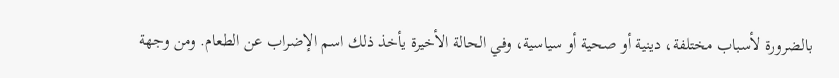بالضرورة لأسباب مختلفة، دينية أو صحية أو سياسية، وفي الحالة الأخيرة يأخذ ذلك اسم الإضراب عن الطعام. ومن وجهة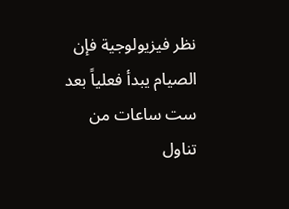نظر فيزيولوجية فإن الصيام يبدأ فعلياً بعد ست ساعات من تناول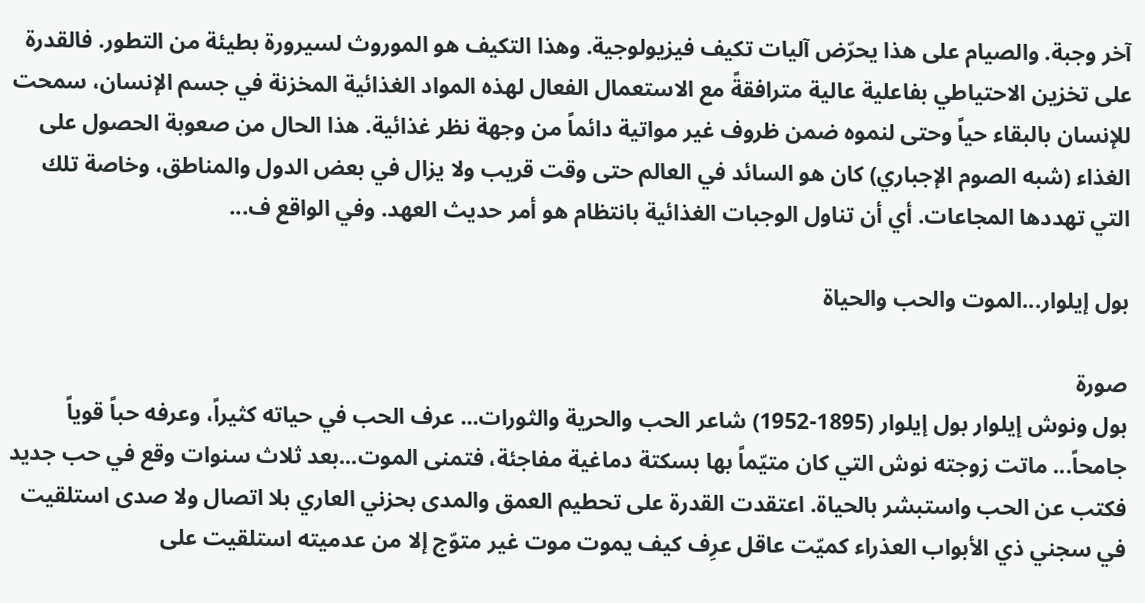آخر وجبة. والصيام على هذا يحرّض آليات تكيف فيزيولوجية. وهذا التكيف هو الموروث لسيرورة بطيئة من التطور. فالقدرة على تخزين الاحتياطي بفاعلية عالية مترافقةً مع الاستعمال الفعال لهذه المواد الغذائية المخزنة في جسم الإنسان، سمحت للإنسان بالبقاء حياً وحتى لنموه ضمن ظروف غير مواتية دائماً من وجهة نظر غذائية. هذا الحال من صعوبة الحصول على الغذاء (شبه الصوم الإجباري) كان هو السائد في العالم حتى وقت قريب ولا يزال في بعض الدول والمناطق، وخاصة تلك التي تهددها المجاعات. أي أن تناول الوجبات الغذائية بانتظام هو أمر حديث العهد. وفي الواقع ف...

بول إيلوار...الموت والحب والحياة

صورة
بول ونوش إيلوار بول إيلوار (1895-1952) شاعر الحب والحرية والثورات... عرف الحب في حياته كثيراً، وعرفه حباً قوياً جامحاً... ماتت زوجته نوش التي كان متيّماً بها بسكتة دماغية مفاجئة، فتمنى الموت...بعد ثلاث سنوات وقع في حب جديد فكتب عن الحب واستبشر بالحياة. اعتقدت القدرة على تحطيم العمق والمدى بحزني العاري بلا اتصال ولا صدى استلقيت في سجني ذي الأبواب العذراء كميّت عاقل عرِف كيف يموت موت غير متوّج إلا من عدميته استلقيت على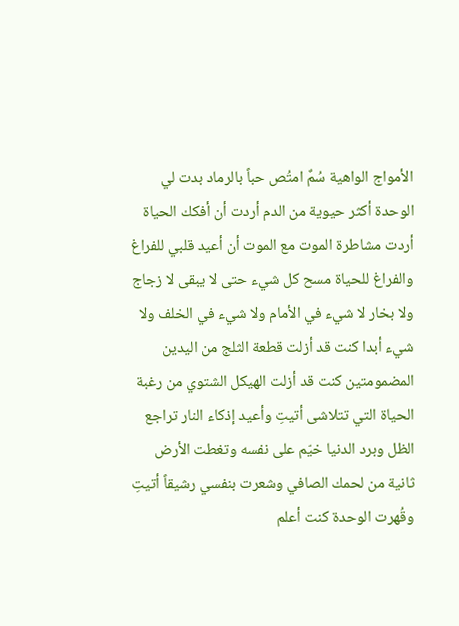الأمواج الواهية سُمٌ امتُص حباً بالرماد بدت لي الوحدة أكثر حيوية من الدم أردت أن أفكك الحياة أردت مشاطرة الموت مع الموت أن أعيد قلبي للفراغ والفراغ للحياة مسح كل شيء حتى لا يبقى لا زجاج ولا بخار لا شيء في الأمام ولا شيء في الخلف ولا شيء أبدا كنت قد أزلت قطعة الثلج من اليدين المضمومتين كنت قد أزلت الهيكل الشتوي من رغبة الحياة التي تتلاشى أتيتِ وأعيد إذكاء النار تراجع الظل وبرد الدنيا خيّم على نفسه وتغطت الأرض ثانية من لحمك الصافي وشعرت بنفسي رشيقاً أتيتِ وقُهرت الوحدة كنت أعلم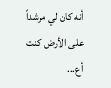أنه كان لي مرشداً على الأرض كنت أع...